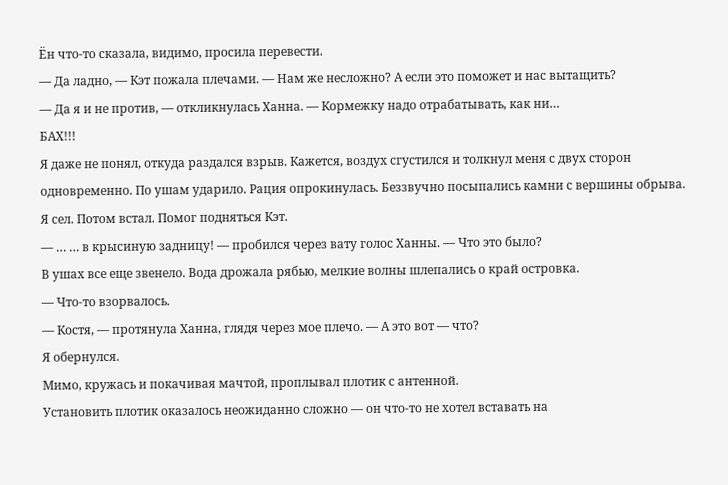Ён что-то сказала, видимо, просила перевести.
— Да ладно, — Кэт пожала плечами. — Нам же несложно? А если это поможет и нас вытащить?
— Да я и не против, — откликнулась Ханна. — Кормежку надо отрабатывать, как ни…
БАХ!!!
Я даже не понял, откуда раздался взрыв. Кажется, воздух сгустился и толкнул меня с двух сторон одновременно. По ушам ударило. Рация опрокинулась. Беззвучно посыпались камни с вершины обрыва.
Я сел. Потом встал. Помог подняться Кэт.
— … … в крысиную задницу! — пробился через вату голос Ханны. — Что это было?
В ушах все еще звенело. Вода дрожала рябью, мелкие волны шлепались о край островка.
— Что-то взорвалось.
— Костя, — протянула Ханна, глядя через мое плечо. — А это вот — что?
Я обернулся.
Мимо, кружась и покачивая мачтой, проплывал плотик с антенной.
Установить плотик оказалось неожиданно сложно — он что-то не хотел вставать на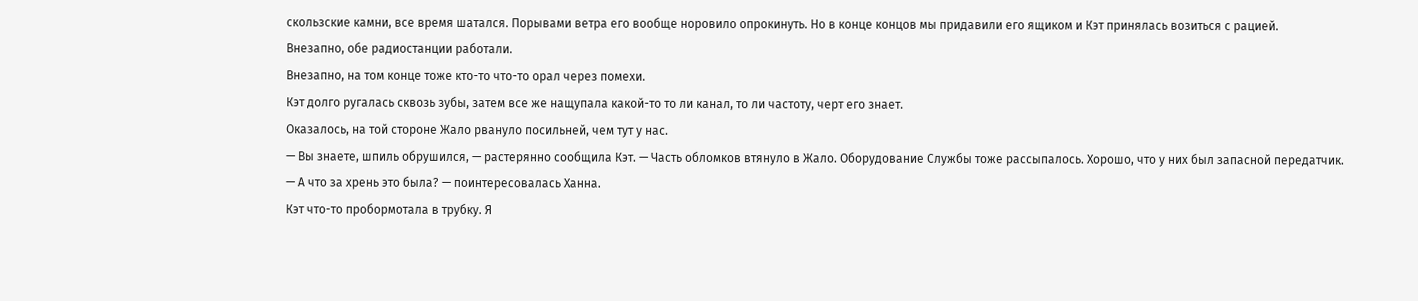скользские камни, все время шатался. Порывами ветра его вообще норовило опрокинуть. Но в конце концов мы придавили его ящиком и Кэт принялась возиться с рацией.
Внезапно, обе радиостанции работали.
Внезапно, на том конце тоже кто-то что-то орал через помехи.
Кэт долго ругалась сквозь зубы, затем все же нащупала какой-то то ли канал, то ли частоту, черт его знает.
Оказалось, на той стороне Жало рвануло посильней, чем тут у нас.
— Вы знаете, шпиль обрушился, — растерянно сообщила Кэт. — Часть обломков втянуло в Жало. Оборудование Службы тоже рассыпалось. Хорошо, что у них был запасной передатчик.
— А что за хрень это была? — поинтересовалась Ханна.
Кэт что-то пробормотала в трубку. Я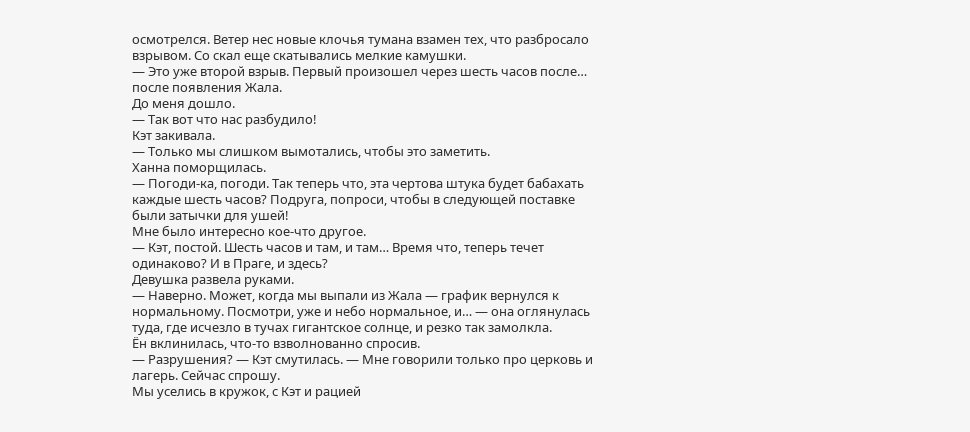осмотрелся. Ветер нес новые клочья тумана взамен тех, что разбросало взрывом. Со скал еще скатывались мелкие камушки.
— Это уже второй взрыв. Первый произошел через шесть часов после… после появления Жала.
До меня дошло.
— Так вот что нас разбудило!
Кэт закивала.
— Только мы слишком вымотались, чтобы это заметить.
Ханна поморщилась.
— Погоди-ка, погоди. Так теперь что, эта чертова штука будет бабахать каждые шесть часов? Подруга, попроси, чтобы в следующей поставке были затычки для ушей!
Мне было интересно кое-что другое.
— Кэт, постой. Шесть часов и там, и там… Время что, теперь течет одинаково? И в Праге, и здесь?
Девушка развела руками.
— Наверно. Может, когда мы выпали из Жала — график вернулся к нормальному. Посмотри, уже и небо нормальное, и… — она оглянулась туда, где исчезло в тучах гигантское солнце, и резко так замолкла.
Ён вклинилась, что-то взволнованно спросив.
— Разрушения? — Кэт смутилась. — Мне говорили только про церковь и лагерь. Сейчас спрошу.
Мы уселись в кружок, с Кэт и рацией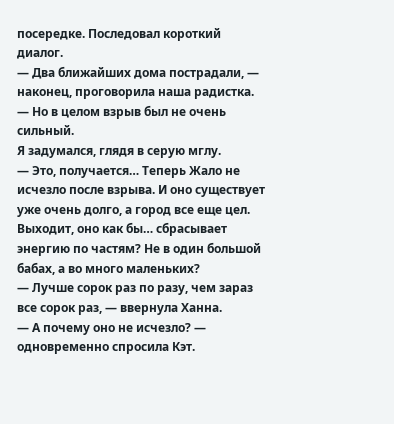посередке. Последовал короткий диалог.
— Два ближайших дома пострадали, — наконец, проговорила наша радистка. — Но в целом взрыв был не очень сильный.
Я задумался, глядя в серую мглу.
— Это, получается… Теперь Жало не исчезло после взрыва. И оно существует уже очень долго, а город все еще цел. Выходит, оно как бы… сбрасывает энергию по частям? Не в один большой бабах, а во много маленьких?
— Лучше сорок раз по разу, чем зараз все сорок раз, — ввернула Ханна.
— А почему оно не исчезло? — одновременно спросила Кэт.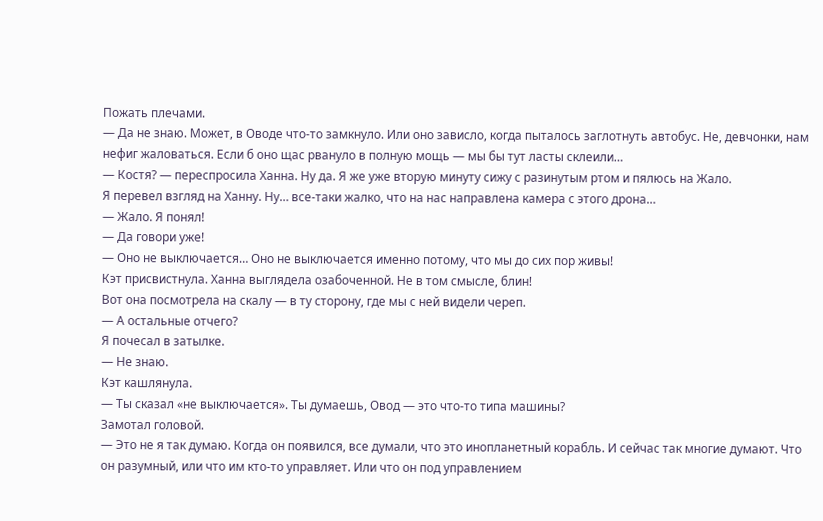Пожать плечами.
— Да не знаю. Может, в Оводе что-то замкнуло. Или оно зависло, когда пыталось заглотнуть автобус. Не, девчонки, нам нефиг жаловаться. Если б оно щас рвануло в полную мощь — мы бы тут ласты склеили…
— Костя? — переспросила Ханна. Ну да. Я же уже вторую минуту сижу с разинутым ртом и пялюсь на Жало.
Я перевел взгляд на Ханну. Ну… все-таки жалко, что на нас направлена камера с этого дрона…
— Жало. Я понял!
— Да говори уже!
— Оно не выключается… Оно не выключается именно потому, что мы до сих пор живы!
Кэт присвистнула. Ханна выглядела озабоченной. Не в том смысле, блин!
Вот она посмотрела на скалу — в ту сторону, где мы с ней видели череп.
— А остальные отчего?
Я почесал в затылке.
— Не знаю.
Кэт кашлянула.
— Ты сказал «не выключается». Ты думаешь, Овод — это что-то типа машины?
Замотал головой.
— Это не я так думаю. Когда он появился, все думали, что это инопланетный корабль. И сейчас так многие думают. Что он разумный, или что им кто-то управляет. Или что он под управлением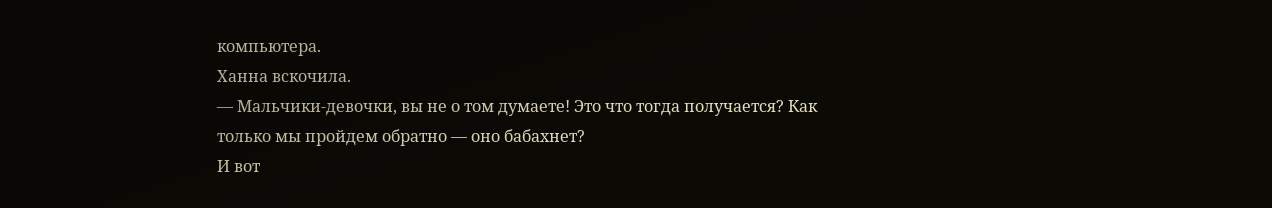компьютера.
Ханна вскочила.
— Мальчики-девочки, вы не о том думаете! Это что тогда получается? Как только мы пройдем обратно — оно бабахнет?
И вот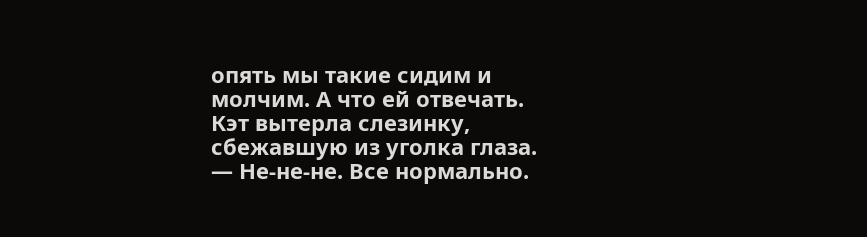опять мы такие сидим и молчим. А что ей отвечать.
Кэт вытерла слезинку, сбежавшую из уголка глаза.
— Не-не-не. Все нормально.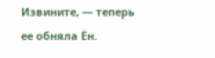Извините, — теперь ее обняла Ён.